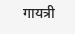गायत्री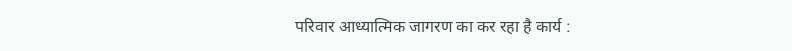परिवार आध्यात्मिक जागरण का कर रहा है कार्य :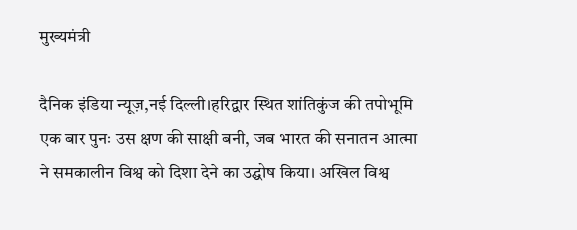मुख्यमंत्री

दैनिक इंडिया न्यूज़,नई दिल्ली।हरिद्वार स्थित शांतिकुंज की तपोभूमि एक बार पुनः उस क्षण की साक्षी बनी, जब भारत की सनातन आत्मा ने समकालीन विश्व को दिशा देने का उद्घोष किया। अखिल विश्व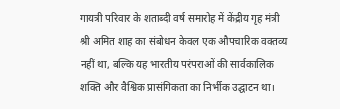गायत्री परिवार के शताब्दी वर्ष समारोह में केंद्रीय गृह मंत्री श्री अमित शाह का संबोधन केवल एक औपचारिक वक्तव्य नहीं था, बल्कि यह भारतीय परंपराओं की सार्वकालिक शक्ति और वैश्विक प्रासंगिकता का निर्भीक उद्घाटन था।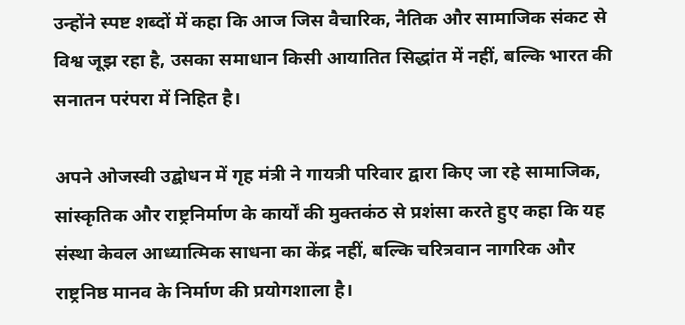उन्होंने स्पष्ट शब्दों में कहा कि आज जिस वैचारिक, नैतिक और सामाजिक संकट से विश्व जूझ रहा है, उसका समाधान किसी आयातित सिद्धांत में नहीं, बल्कि भारत की सनातन परंपरा में निहित है।

अपने ओजस्वी उद्बोधन में गृह मंत्री ने गायत्री परिवार द्वारा किए जा रहे सामाजिक, सांस्कृतिक और राष्ट्रनिर्माण के कार्यों की मुक्तकंठ से प्रशंसा करते हुए कहा कि यह संस्था केवल आध्यात्मिक साधना का केंद्र नहीं, बल्कि चरित्रवान नागरिक और राष्ट्रनिष्ठ मानव के निर्माण की प्रयोगशाला है।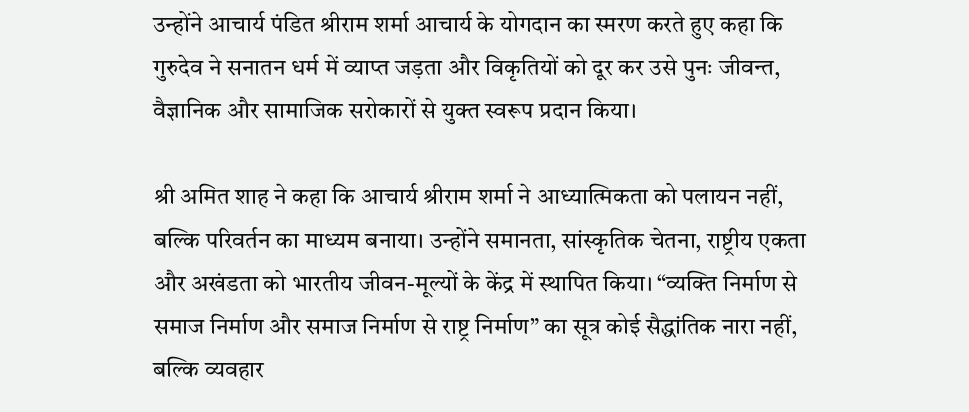उन्होंने आचार्य पंडित श्रीराम शर्मा आचार्य के योगदान का स्मरण करते हुए कहा कि गुरुदेव ने सनातन धर्म में व्याप्त जड़ता और विकृतियों को दूर कर उसे पुनः जीवन्त, वैज्ञानिक और सामाजिक सरोकारों से युक्त स्वरूप प्रदान किया।

श्री अमित शाह ने कहा कि आचार्य श्रीराम शर्मा ने आध्यात्मिकता को पलायन नहीं, बल्कि परिवर्तन का माध्यम बनाया। उन्होंने समानता, सांस्कृतिक चेतना, राष्ट्रीय एकता और अखंडता को भारतीय जीवन-मूल्यों के केंद्र में स्थापित किया। “व्यक्ति निर्माण से समाज निर्माण और समाज निर्माण से राष्ट्र निर्माण” का सूत्र कोई सैद्धांतिक नारा नहीं, बल्कि व्यवहार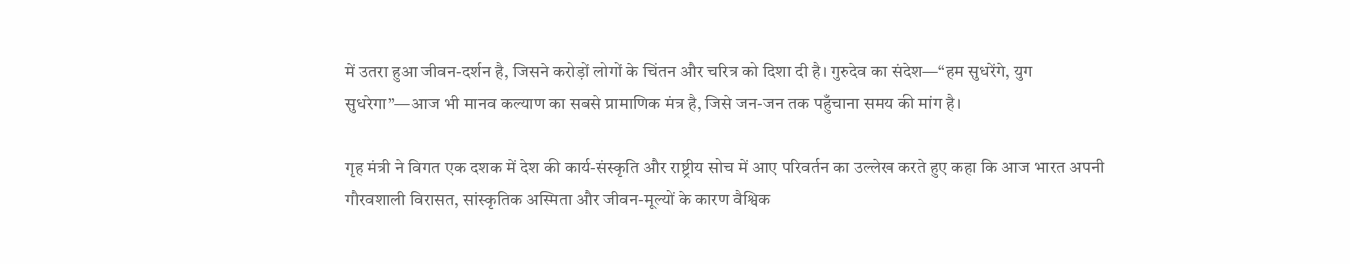में उतरा हुआ जीवन-दर्शन है, जिसने करोड़ों लोगों के चिंतन और चरित्र को दिशा दी है। गुरुदेव का संदेश—“हम सुधरेंगे, युग सुधरेगा”—आज भी मानव कल्याण का सबसे प्रामाणिक मंत्र है, जिसे जन-जन तक पहुँचाना समय की मांग है।

गृह मंत्री ने विगत एक दशक में देश की कार्य-संस्कृति और राष्ट्रीय सोच में आए परिवर्तन का उल्लेख करते हुए कहा कि आज भारत अपनी गौरवशाली विरासत, सांस्कृतिक अस्मिता और जीवन-मूल्यों के कारण वैश्विक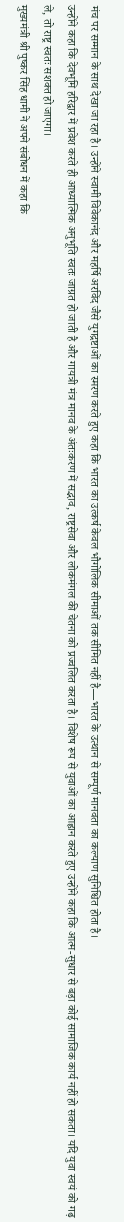मंच पर सम्मान के साथ देखा जा रहा है। उन्होंने स्वामी विवेकानंद और महर्षि अरविंद जैसे युगद्रष्टाओं का स्मरण करते हुए कहा कि भारत का उत्कर्ष केवल भौगोलिक सीमाओं तक सीमित नहीं है—भारत के उत्थान से सम्पूर्ण मानवता का कल्याण सुनिश्चित होता है।
उन्होंने कहा कि देवभूमि हरिद्वार में प्रवेश करते ही आध्यात्मिक अनुभूति स्वतः जाग्रत हो जाती है और गायत्री मंत्र मानव के अंतःकरण में सद्भाव, राष्ट्रसेवा और लोकमंगल की चेतना को प्रज्वलित करता है। विशेष रूप से युवाओं का आह्वान करते हुए उन्होंने कहा कि आत्म-सुधार से बड़ा कोई सामाजिक कार्य नहीं हो सकता। यदि युवा स्वयं को गढ़ ले, तो राष्ट्र स्वतः सशक्त हो जाएगा।
मुख्यमंत्री श्री पुष्कर सिंह धामी ने अपने संबोधन में कहा कि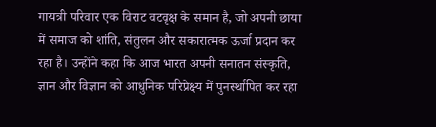गायत्री परिवार एक विराट वटवृक्ष के समान है, जो अपनी छाया में समाज को शांति, संतुलन और सकारात्मक ऊर्जा प्रदान कर रहा है। उन्होंने कहा कि आज भारत अपनी सनातन संस्कृति, ज्ञान और विज्ञान को आधुनिक परिप्रेक्ष्य में पुनर्स्थापित कर रहा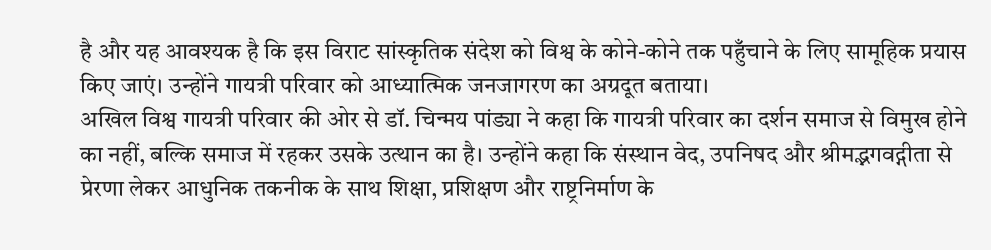है और यह आवश्यक है कि इस विराट सांस्कृतिक संदेश को विश्व के कोने-कोने तक पहुँचाने के लिए सामूहिक प्रयास किए जाएं। उन्होंने गायत्री परिवार को आध्यात्मिक जनजागरण का अग्रदूत बताया।
अखिल विश्व गायत्री परिवार की ओर से डॉ. चिन्मय पांड्या ने कहा कि गायत्री परिवार का दर्शन समाज से विमुख होने का नहीं, बल्कि समाज में रहकर उसके उत्थान का है। उन्होंने कहा कि संस्थान वेद, उपनिषद और श्रीमद्भगवद्गीता से प्रेरणा लेकर आधुनिक तकनीक के साथ शिक्षा, प्रशिक्षण और राष्ट्रनिर्माण के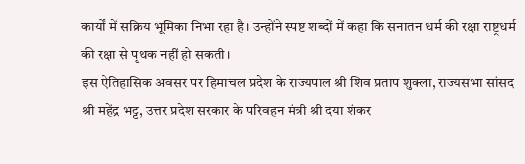कार्यों में सक्रिय भूमिका निभा रहा है। उन्होंने स्पष्ट शब्दों में कहा कि सनातन धर्म की रक्षा राष्ट्रधर्म की रक्षा से पृथक नहीं हो सकती।
इस ऐतिहासिक अवसर पर हिमाचल प्रदेश के राज्यपाल श्री शिव प्रताप शुक्ला, राज्यसभा सांसद श्री महेंद्र भट्ट, उत्तर प्रदेश सरकार के परिवहन मंत्री श्री दया शंकर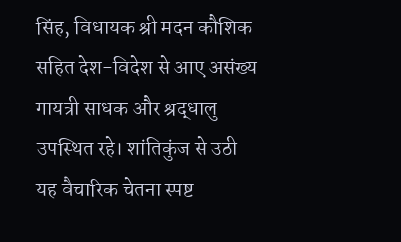सिंह, विधायक श्री मदन कौशिक सहित देश-विदेश से आए असंख्य गायत्री साधक और श्रद्धालु उपस्थित रहे। शांतिकुंज से उठी यह वैचारिक चेतना स्पष्ट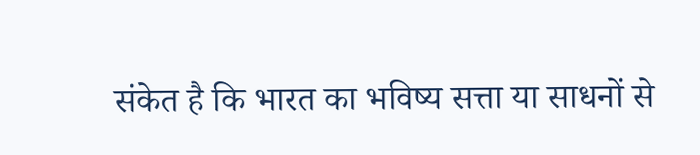संकेत है कि भारत का भविष्य सत्ता या साधनों से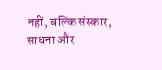नहीं, बल्कि संस्कार, साधना और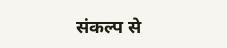संकल्प से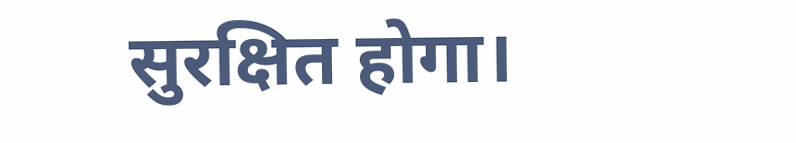सुरक्षित होगा।